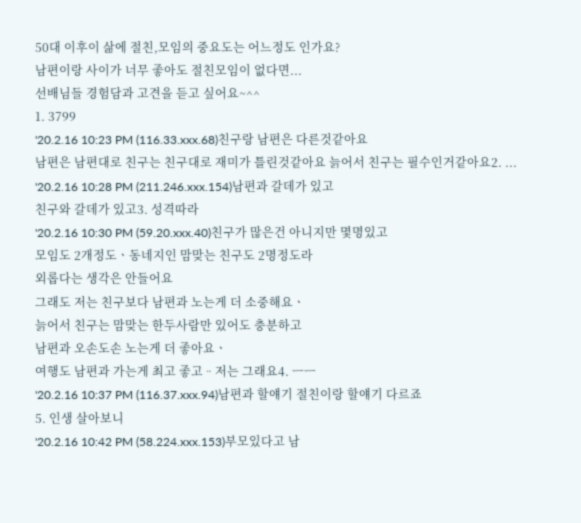50대 이후이 삶에 절친,모임의 중요도는 어느정도 인가요?
남편이랑 사이가 너무 좋아도 절친모임이 없다면...
선배님들 경험담과 고견을 듣고 싶어요~^^
1. 3799
'20.2.16 10:23 PM (116.33.xxx.68)친구랑 남편은 다른것같아요
남편은 남편대로 친구는 친구대로 재미가 틀린것같아요 늙어서 친구는 필수인거같아요2. ...
'20.2.16 10:28 PM (211.246.xxx.154)남편과 갈데가 있고
친구와 갈데가 있고3. 성격따라
'20.2.16 10:30 PM (59.20.xxx.40)친구가 많은건 아니지만 몇명있고
모임도 2개정도ㆍ동네지인 맘맞는 친구도 2명정도라
외롭다는 생각은 안들어요
그래도 저는 친구보다 남편과 노는게 더 소중해요ㆍ
늙어서 친구는 맘맞는 한두사람만 있어도 충분하고
남편과 오손도손 노는게 더 좋아요ㆍ
여행도 남편과 가는게 최고 좋고ᆢ저는 그래요4. ㅡㅡ
'20.2.16 10:37 PM (116.37.xxx.94)남편과 할얘기 절친이랑 할얘기 다르죠
5. 인생 살아보니
'20.2.16 10:42 PM (58.224.xxx.153)부모있다고 남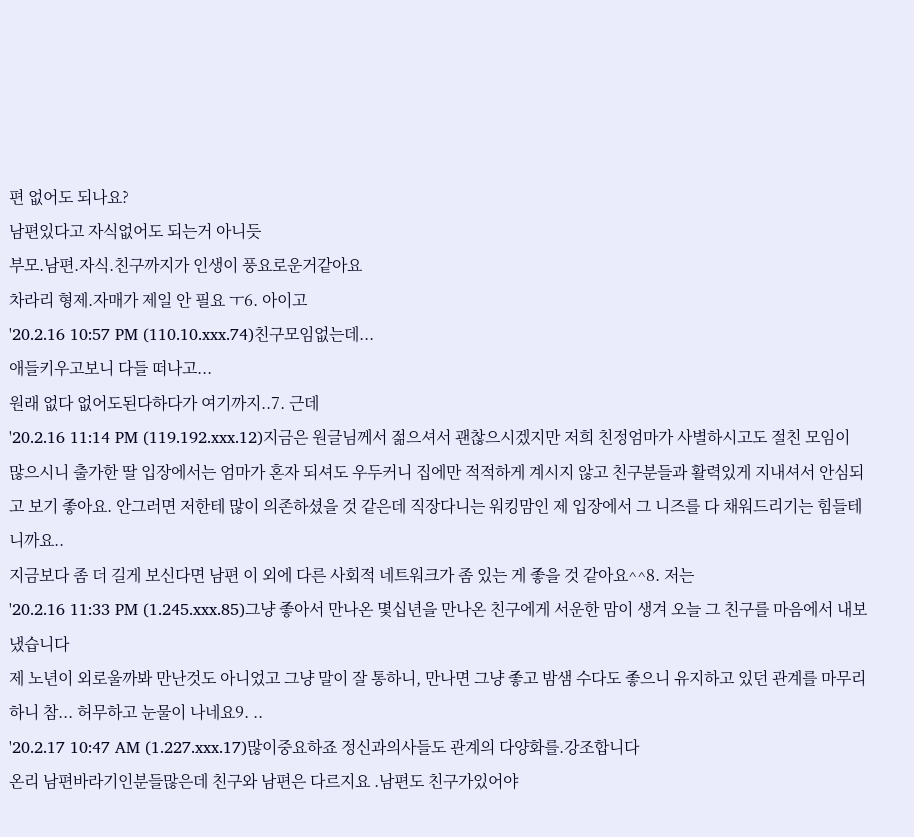편 없어도 되나요?
남편있다고 자식없어도 되는거 아니듯
부모.남편.자식.친구까지가 인생이 풍요로운거같아요
차라리 형제.자매가 제일 안 필요 ㅜ6. 아이고
'20.2.16 10:57 PM (110.10.xxx.74)친구모임없는데...
애들키우고보니 다들 떠나고...
원래 없다 없어도된다하다가 여기까지..7. 근데
'20.2.16 11:14 PM (119.192.xxx.12)지금은 원글님께서 젊으셔서 괜찮으시겠지만 저희 친정엄마가 사별하시고도 절친 모임이 많으시니 출가한 딸 입장에서는 엄마가 혼자 되셔도 우두커니 집에만 적적하게 계시지 않고 친구분들과 활력있게 지내셔서 안심되고 보기 좋아요. 안그러면 저한테 많이 의존하셨을 것 같은데 직장다니는 워킹맘인 제 입장에서 그 니즈를 다 채워드리기는 힘들테니까요..
지금보다 좀 더 길게 보신다면 남편 이 외에 다른 사회적 네트워크가 좀 있는 게 좋을 것 같아요^^8. 저는
'20.2.16 11:33 PM (1.245.xxx.85)그냥 좋아서 만나온 몇십년을 만나온 친구에게 서운한 맘이 생겨 오늘 그 친구를 마음에서 내보냈습니다
제 노년이 외로울까봐 만난것도 아니었고 그냥 말이 잘 통하니, 만나면 그냥 좋고 밤샘 수다도 좋으니 유지하고 있던 관계를 마무리하니 참... 허무하고 눈물이 나네요9. ..
'20.2.17 10:47 AM (1.227.xxx.17)많이중요하죠 정신과의사들도 관계의 다양화를.강조합니다
온리 남편바라기인분들많은데 친구와 남편은 다르지요 .남편도 친구가있어야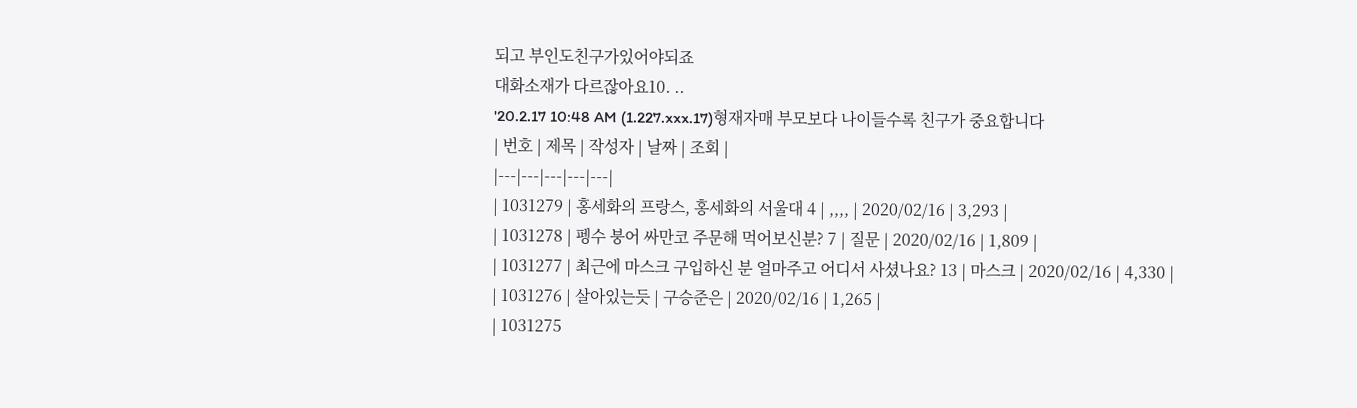되고 부인도친구가있어야되죠
대화소재가 다르잖아요10. ..
'20.2.17 10:48 AM (1.227.xxx.17)형재자매 부모보다 나이들수록 친구가 중요합니다
| 번호 | 제목 | 작성자 | 날짜 | 조회 |
|---|---|---|---|---|
| 1031279 | 홍세화의 프랑스, 홍세화의 서울대 4 | ,,,, | 2020/02/16 | 3,293 |
| 1031278 | 펭수 붕어 싸만코 주문해 먹어보신분? 7 | 질문 | 2020/02/16 | 1,809 |
| 1031277 | 최근에 마스크 구입하신 분 얼마주고 어디서 사셨나요? 13 | 마스크 | 2020/02/16 | 4,330 |
| 1031276 | 살아있는듯 | 구승준은 | 2020/02/16 | 1,265 |
| 1031275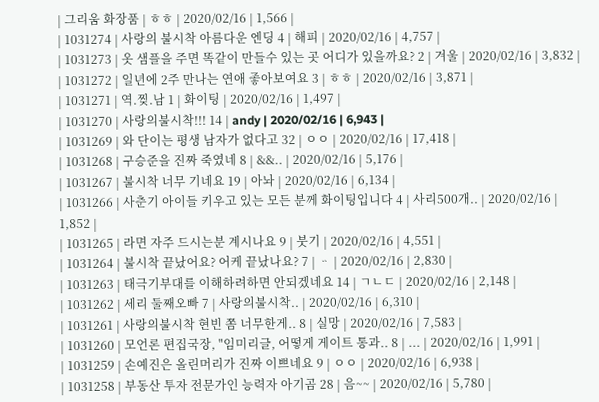| 그리움 화장품 | ㅎㅎ | 2020/02/16 | 1,566 |
| 1031274 | 사랑의 불시착 아름다운 엔딩 4 | 해피 | 2020/02/16 | 4,757 |
| 1031273 | 옷 샘플을 주면 똑같이 만들수 있는 곳 어디가 있을까요? 2 | 겨울 | 2020/02/16 | 3,832 |
| 1031272 | 일년에 2주 만나는 연애 좋아보여요 3 | ㅎㅎ | 2020/02/16 | 3,871 |
| 1031271 | 역.찢.남 1 | 화이팅 | 2020/02/16 | 1,497 |
| 1031270 | 사랑의불시착!!! 14 | andy | 2020/02/16 | 6,943 |
| 1031269 | 와 단이는 평생 남자가 없다고 32 | ㅇㅇ | 2020/02/16 | 17,418 |
| 1031268 | 구승준을 진짜 죽였네 8 | &&.. | 2020/02/16 | 5,176 |
| 1031267 | 불시착 너무 기네요 19 | 아놔 | 2020/02/16 | 6,134 |
| 1031266 | 사춘기 아이들 키우고 있는 모든 분께 화이팅입니다 4 | 사리500개.. | 2020/02/16 | 1,852 |
| 1031265 | 라면 자주 드시는분 계시나요 9 | 붓기 | 2020/02/16 | 4,551 |
| 1031264 | 불시착 끝났어요? 어케 끝났나요? 7 | ᆢ | 2020/02/16 | 2,830 |
| 1031263 | 태극기부대를 이해하려하면 안되겠네요 14 | ㄱㄴㄷ | 2020/02/16 | 2,148 |
| 1031262 | 세리 둘째오빠 7 | 사랑의불시착.. | 2020/02/16 | 6,310 |
| 1031261 | 사랑의불시착 현빈 쫌 너무한게.. 8 | 실망 | 2020/02/16 | 7,583 |
| 1031260 | 모언론 편집국장, "임미리글, 어떻게 게이트 통과.. 8 | ... | 2020/02/16 | 1,991 |
| 1031259 | 손예진은 올린머리가 진짜 이쁘네요 9 | ㅇㅇ | 2020/02/16 | 6,938 |
| 1031258 | 부동산 투자 전문가인 능력자 아기곰 28 | 음~~ | 2020/02/16 | 5,780 |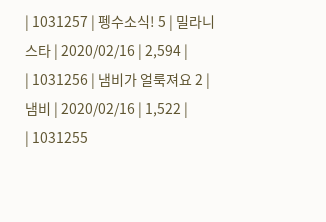| 1031257 | 펭수소식! 5 | 밀라니스타 | 2020/02/16 | 2,594 |
| 1031256 | 냄비가 얼룩져요 2 | 냄비 | 2020/02/16 | 1,522 |
| 1031255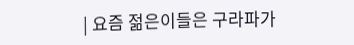| 요즘 젊은이들은 구라파가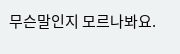무슨말인지 모르나봐요.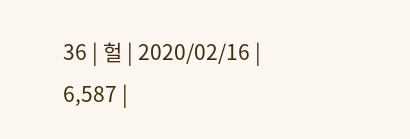36 | 헐 | 2020/02/16 | 6,587 |